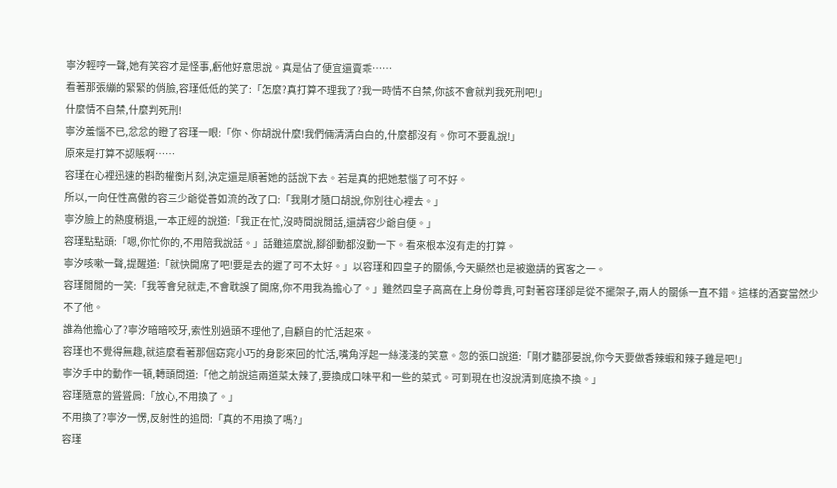寧汐輕哼一聲,她有笑容才是怪事,虧他好意思說。真是佔了便宜還賣乖……
看著那張繃的緊緊的俏臉,容瑾低低的笑了:「怎麼?真打算不理我了?我一時情不自禁,你該不會就判我死刑吧!」
什麼情不自禁,什麼判死刑!
寧汐羞惱不已,忿忿的瞪了容瑾一眼:「你、你胡說什麼!我們倆清清白白的,什麼都沒有。你可不要亂說!」
原來是打算不認賬啊……
容瑾在心裡迅速的斟酌權衡片刻,決定還是順著她的話說下去。若是真的把她惹惱了可不好。
所以,一向任性高傲的容三少爺從善如流的改了口:「我剛才隨口胡說,你別往心裡去。」
寧汐臉上的熱度稍退,一本正經的說道:「我正在忙,沒時間說閒話,還請容少爺自便。」
容瑾點點頭:「嗯,你忙你的,不用陪我說話。」話雖這麼說,腳卻動都沒動一下。看來根本沒有走的打算。
寧汐咳嗽一聲,提醒道:「就快開席了吧!要是去的遲了可不太好。」以容瑾和四皇子的關係,今天顯然也是被邀請的賓客之一。
容瑾閒閒的一笑:「我等會兒就走,不會耽誤了開席,你不用我為擔心了。」雖然四皇子高高在上身份尊貴,可對著容瑾卻是從不擺架子,兩人的關係一直不錯。這樣的酒宴當然少不了他。
誰為他擔心了?寧汐暗暗咬牙,索性別過頭不理他了,自顧自的忙活起來。
容瑾也不覺得無趣,就這麼看著那個窈窕小巧的身影來回的忙活,嘴角浮起一絲淺淺的笑意。忽的張口說道:「剛才聽邵晏說,你今天要做香辣蝦和辣子雞是吧!」
寧汐手中的動作一頓,轉頭問道:「他之前說這兩道菜太辣了,要換成口味平和一些的菜式。可到現在也沒說清到底換不換。」
容瑾隨意的聳聳肩:「放心,不用換了。」
不用換了?寧汐一愣,反射性的追問:「真的不用換了嗎?」
容瑾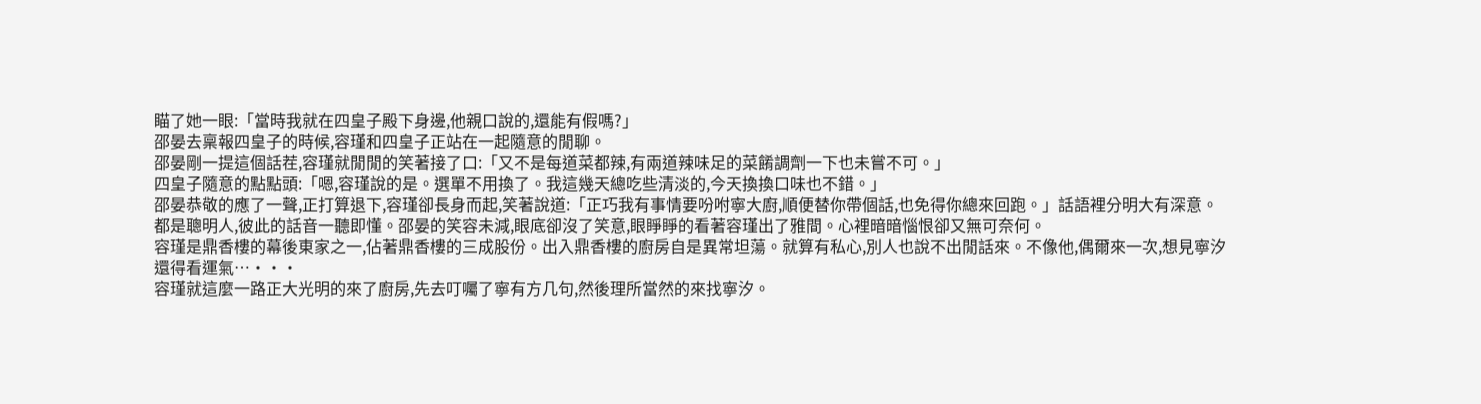瞄了她一眼:「當時我就在四皇子殿下身邊,他親口說的,還能有假嗎?」
邵晏去稟報四皇子的時候,容瑾和四皇子正站在一起隨意的閒聊。
邵晏剛一提這個話茬,容瑾就閒閒的笑著接了口:「又不是每道菜都辣,有兩道辣味足的菜餚調劑一下也未嘗不可。」
四皇子隨意的點點頭:「嗯,容瑾說的是。選單不用換了。我這幾天總吃些清淡的,今天換換口味也不錯。」
邵晏恭敬的應了一聲,正打算退下,容瑾卻長身而起,笑著說道:「正巧我有事情要吩咐寧大廚,順便替你帶個話,也免得你總來回跑。」話語裡分明大有深意。
都是聰明人,彼此的話音一聽即懂。邵晏的笑容未減,眼底卻沒了笑意,眼睜睜的看著容瑾出了雅間。心裡暗暗惱恨卻又無可奈何。
容瑾是鼎香樓的幕後東家之一,佔著鼎香樓的三成股份。出入鼎香樓的廚房自是異常坦蕩。就算有私心,別人也說不出閒話來。不像他,偶爾來一次,想見寧汐還得看運氣…···
容瑾就這麼一路正大光明的來了廚房,先去叮囑了寧有方几句,然後理所當然的來找寧汐。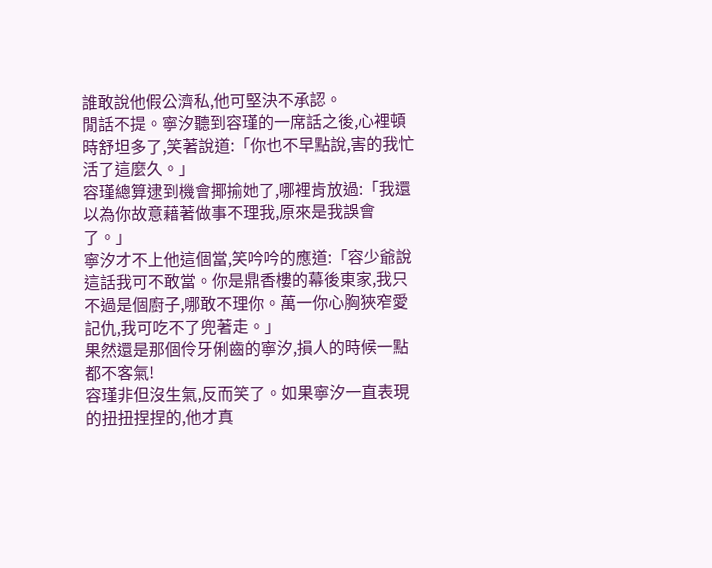誰敢說他假公濟私,他可堅決不承認。
閒話不提。寧汐聽到容瑾的一席話之後,心裡頓時舒坦多了,笑著說道:「你也不早點說,害的我忙活了這麼久。」
容瑾總算逮到機會揶揄她了,哪裡肯放過:「我還以為你故意藉著做事不理我,原來是我誤會了。」
寧汐才不上他這個當,笑吟吟的應道:「容少爺說這話我可不敢當。你是鼎香樓的幕後東家,我只不過是個廚子,哪敢不理你。萬一你心胸狹窄愛記仇,我可吃不了兜著走。」
果然還是那個伶牙俐齒的寧汐,損人的時候一點都不客氣!
容瑾非但沒生氣,反而笑了。如果寧汐一直表現的扭扭捏捏的,他才真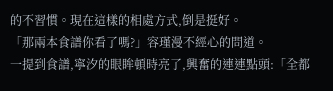的不習慣。現在這樣的相處方式,倒是挺好。
「那兩本食譜你看了嗎?」容瑾漫不經心的問道。
一提到食譜,寧汐的眼眸頓時亮了,興奮的連連點頭:「全都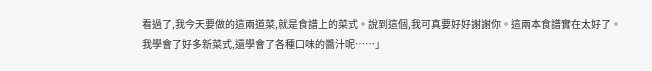看過了,我今天要做的這兩道菜,就是食譜上的菜式。說到這個,我可真要好好謝謝你。這兩本食譜實在太好了。我學會了好多新菜式,還學會了各種口味的醬汁呢……」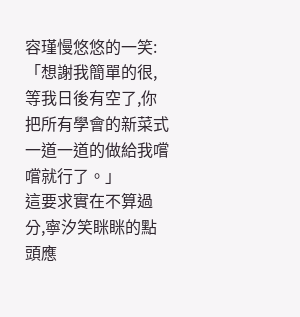容瑾慢悠悠的一笑:「想謝我簡單的很,等我日後有空了,你把所有學會的新菜式一道一道的做給我嚐嚐就行了。」
這要求實在不算過分,寧汐笑眯眯的點頭應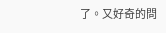了。又好奇的問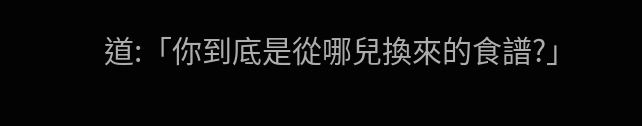道:「你到底是從哪兒換來的食譜?」